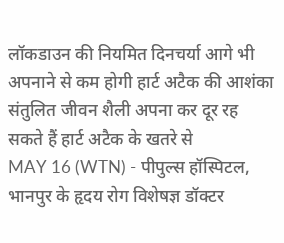लॉकडाउन की नियमित दिनचर्या आगे भी अपनाने से कम होगी हार्ट अटैक की आशंका
संतुलित जीवन शैली अपना कर दूर रह सकते हैं हार्ट अटैक के खतरे से
MAY 16 (WTN) - पीपुल्स हॉस्पिटल, भानपुर के हृदय रोग विशेषज्ञ डॉक्टर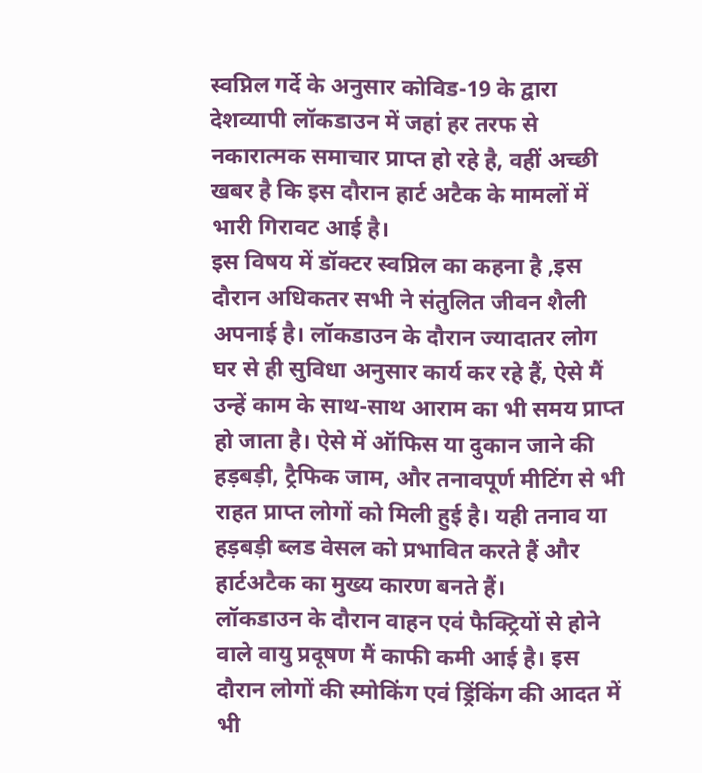स्वप्निल गर्दे के अनुसार कोविड-19 के द्वारा देशव्यापी लॉकडाउन में जहां हर तरफ से नकारात्मक समाचार प्राप्त हो रहे है, वहीं अच्छी खबर है कि इस दौरान हार्ट अटैक के मामलों में भारी गिरावट आई है।
इस विषय में डॉक्टर स्वप्निल का कहना है ,इस दौरान अधिकतर सभी ने संतुलित जीवन शैली अपनाई है। लॉकडाउन के दौरान ज्यादातर लोग घर से ही सुविधा अनुसार कार्य कर रहे हैं, ऐसे मैं उन्हें काम के साथ-साथ आराम का भी समय प्राप्त हो जाता है। ऐसे में ऑफिस या दुकान जाने की हड़बड़ी, ट्रैफिक जाम, और तनावपूर्ण मीटिंग से भी राहत प्राप्त लोगों को मिली हुई है। यही तनाव या हड़बड़ी ब्लड वेसल को प्रभावित करते हैं और हार्टअटैक का मुख्य कारण बनते हैं।
लॉकडाउन के दौरान वाहन एवं फैक्ट्रियों से होने वाले वायु प्रदूषण मैं काफी कमी आई है। इस दौरान लोगों की स्मोकिंग एवं ड्रिंकिंग की आदत में भी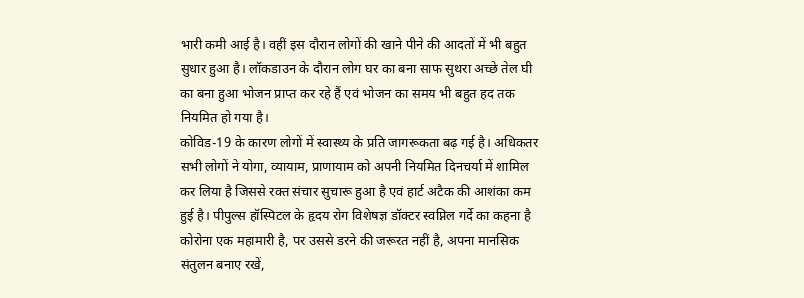भारी कमी आई है। वहीं इस दौरान लोगों की खाने पीने की आदतों में भी बहुत सुधार हुआ है। लॉकडाउन के दौरान लोग घर का बना साफ सुथरा अच्छे तेल घी का बना हुआ भोजन प्राप्त कर रहे हैं एवं भोजन का समय भी बहुत हद तक नियमित हो गया है।
कोविड-19 के कारण लोगों में स्वास्थ्य के प्रति जागरूकता बढ़ गई है। अधिकतर सभी लोगों ने योगा, व्यायाम, प्राणायाम को अपनी नियमित दिनचर्या में शामिल कर लिया है जिससे रक्त संचार सुचारू हुआ है एवं हार्ट अटैक की आशंका कम हुई है। पीपुल्स हॉस्पिटल के हृदय रोग विशेषज्ञ डॉक्टर स्वप्निल गर्दे का कहना है कोरोना एक महामारी है, पर उससे डरने की जरूरत नहीं है, अपना मानसिक संतुलन बनाए रखें,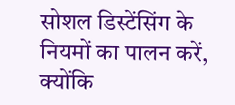सोशल डिस्टेंसिंग के नियमों का पालन करें, क्योंकि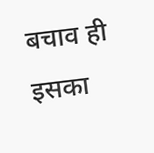बचाव ही इसका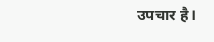उपचार है।